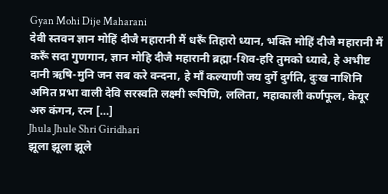Gyan Mohi Dije Maharani
देवी स्तवन ज्ञान मोहिं दीजै महारानी मैं धरूँ तिहारो ध्यान, भक्ति मोहिं दीजै महारानी मैं करूँ सदा गुणगान, ज्ञान मोहि दीजै महारानी ब्रह्मा-शिव-हरि तुमको ध्यावे, हे अभीष्ट दानी ऋषि-मुनि जन सब करे वन्दना, हे माँ कल्याणी जय दुर्गे दुर्गति, दुःख नाशिनि अमित प्रभा वाली देवि सरस्वति लक्ष्मी रूपिणि, ललिता, महाकाली कर्णफूल, केयूर अरु कंगन, रत्न […]
Jhula Jhule Shri Giridhari
झूला झूला झूले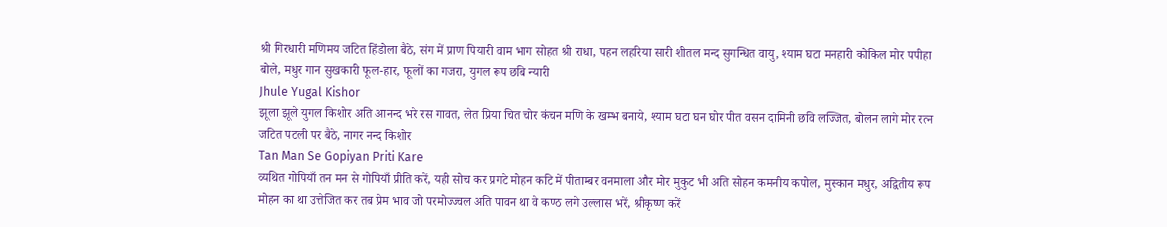श्री गिरधारी मणिमय जटित हिंडोला बैठे, संग में प्राण पियारी वाम भाग सोहत श्री राधा, पहन लहरिया सारी शीतल मन्द सुगन्धित वायु, श्याम घटा मनहारी कोकिल मोर पपीहा बोले, मधुर गान सुखकारी फूल-हार, फूलों का गजरा, युगल रूप छबि न्यारी
Jhule Yugal Kishor
झूला झूले युगल किशोर अति आनन्द भरे रस गावत, लेत प्रिया चित चोर कंचन मणि के खम्भ बनाये, श्याम घटा घन घोर पीत वसन दामिनी छवि लज्जित, बोलन लागे मोर रत्न जटित पटली पर बैठे, नागर नन्द किशोर
Tan Man Se Gopiyan Priti Kare
व्यथित गोपियाँ तन मन से गोपियाँ प्रीति करें, यही सोच कर प्रगटे मोहन कटि में पीताम्बर वनमाला और मोर मुकुट भी अति सोहन कमनीय कपोल, मुस्कान मधुर, अद्वितीय रूप मोहन का था उत्तेजित कर तब प्रेम भाव जो परमोज्ज्वल अति पावन था वे कण्ठ लगे उल्लास भरें, श्रीकृष्ण करें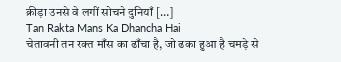क्रीड़ा उनसे वे लगीं सोचने दुनियाँ […]
Tan Rakta Mans Ka Dhancha Hai
चेतावनी तन रक्त माँस का ढाँचा है, जो ढका हुआ है चमड़े से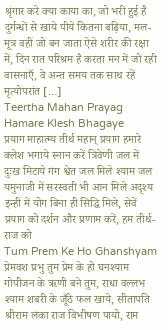श्रृंगार करे क्या काया का, जो भरी हुई है दुर्गन्धों से खाये पीये कितना बढ़िया, मल-मूत्र वहीं जो बन जाता ऐसे शरीर की रक्षा में, दिन रात परिश्रम है करता मन में जो रही वासनाएँ, वे अन्त समय तक साथ रहें मृत्योपरांत […]
Teertha Mahan Prayag Hamare Klesh Bhagaye
प्रयाग माहात्म्य तीर्थ महान् प्रयाग हमारे क्लेश भगाये स्नान करें त्रिवेणी जल में दुःख मिटाये गंग श्वेत जल मिले श्याम जल यमुनाजी में सरस्वती भी आन मिले अदृश्य इन्हीं में योग बिना ही सिद्धि मिले, सेवें प्रयाग को दर्शन और प्रणाम करें, हम तीर्थ-राज को
Tum Prem Ke Ho Ghanshyam
प्रेमवश प्रभु तुम प्रेम के हो घनश्याम गोपीजन के ऋणी बने तुम, राधा वल्लभ श्याम शबरी के जूँठे फल खाये, सीतापति श्रीराम लंका राज विभीषण पायो, राम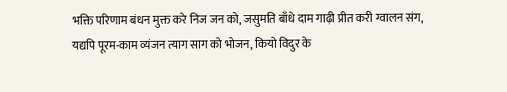भक्ति परिणाम बंधन मुक्त करे निज जन को, जसुमति बाँधे दाम गाढ़ी प्रीत करी ग्वालन संग, यद्यपि पूरम-काम व्यंजन त्याग साग को भोजन, कियो विदुर के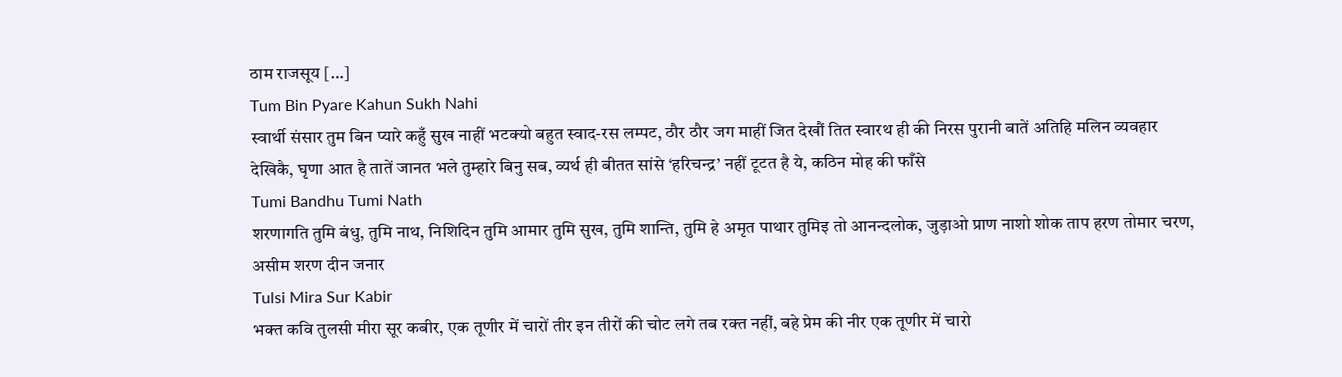ठाम राजसूय […]
Tum Bin Pyare Kahun Sukh Nahi
स्वार्थी संसार तुम बिन प्यारे कहुँ सुख नाहीं भटक्यो बहुत स्वाद-रस लम्पट, ठौर ठौर जग माहीं जित देखौं तित स्वारथ ही की निरस पुरानी बातें अतिहि मलिन व्यवहार देखिकै, घृणा आत है तातें जानत भले तुम्हारे बिनु सब, व्यर्थ ही बीतत सांसे ‘हरिचन्द्र’ नहीं टूटत है ये, कठिन मोह की फाँसे
Tumi Bandhu Tumi Nath
शरणागति तुमि बंधु, तुमि नाथ, निशिदिन तुमि आमार तुमि सुख, तुमि शान्ति, तुमि हे अमृत पाथार तुमिइ तो आनन्दलोक, जुड़ाओ प्राण नाशो शोक ताप हरण तोमार चरण, असीम शरण दीन जनार
Tulsi Mira Sur Kabir
भक्त कवि तुलसी मीरा सूर कबीर, एक तूणीर में चारों तीर इन तीरों की चोट लगे तब रक्त नहीं, बहे प्रेम की नीर एक तूणीर में चारो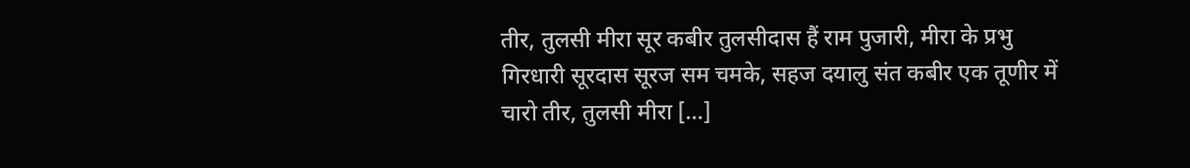तीर, तुलसी मीरा सूर कबीर तुलसीदास हैं राम पुजारी, मीरा के प्रभु गिरधारी सूरदास सूरज सम चमके, सहज दयालु संत कबीर एक तूणीर में चारो तीर, तुलसी मीरा […]